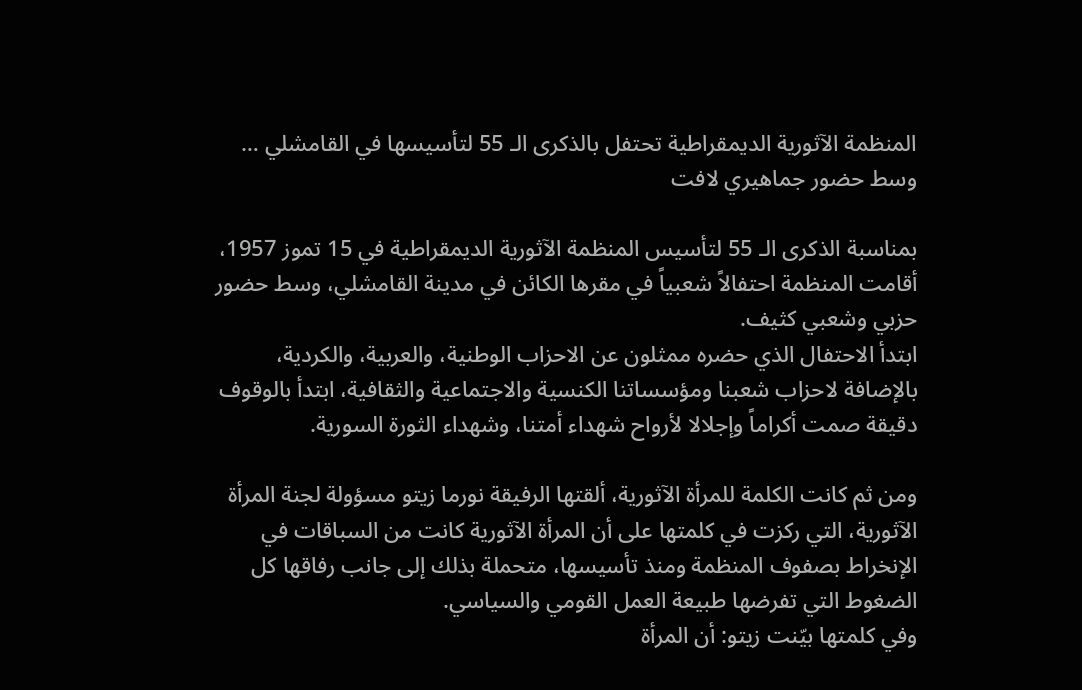المنظمة الآثورية الديمقراطية تحتفل بالذكرى الـ 55 لتأسيسها في القامشلي … وسط حضور جماهيري لافت

بمناسبة الذكرى الـ 55 لتأسيس المنظمة الآثورية الديمقراطية في 15 تموز 1957، أقامت المنظمة احتفالاً شعبياً في مقرها الكائن في مدينة القامشلي، وسط حضور حزبي وشعبي كثيف.
ابتدأ الاحتفال الذي حضره ممثلون عن الاحزاب الوطنية، والعربية، والكردية، بالإضافة لاحزاب شعبنا ومؤسساتنا الكنسية والاجتماعية والثقافية، ابتدأ بالوقوف دقيقة صمت أكراماً وإجلالا لأرواح شهداء أمتنا، وشهداء الثورة السورية.

ومن ثم كانت الكلمة للمرأة الآثورية، ألقتها الرفيقة نورما زيتو مسؤولة لجنة المرأة الآثورية، التي ركزت في كلمتها على أن المرأة الآثورية كانت من السباقات في الإنخراط بصفوف المنظمة ومنذ تأسيسها، متحملة بذلك إلى جانب رفاقها كل الضغوط التي تفرضها طبيعة العمل القومي والسياسي.
وفي كلمتها بيّنت زيتو: أن المرأة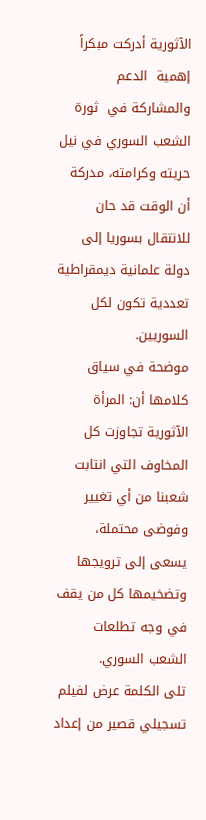الآثورية أدركت مبكراً إهمية  الدعم والمشاركة في  ثورة الشعب السوري في نيل حريته وكرامته، مدركة أن الوقت قد حان للانتقال بسوريا إلى دولة علمانية ديمقراطية تعددية تكون لكل السوريين.
موضحة في سياق كلامها أن: المرأة الآثورية تجاوزت كل المخاوف التي انتابت شعبنا من أي تغيير وفوضى محتملة، يسعى إلى ترويجها وتضخيمها كل من يقف في وجه تطلعات الشعب السوري.
تلى الكلمة عرض لفيلم تسجيلي قصير من إعداد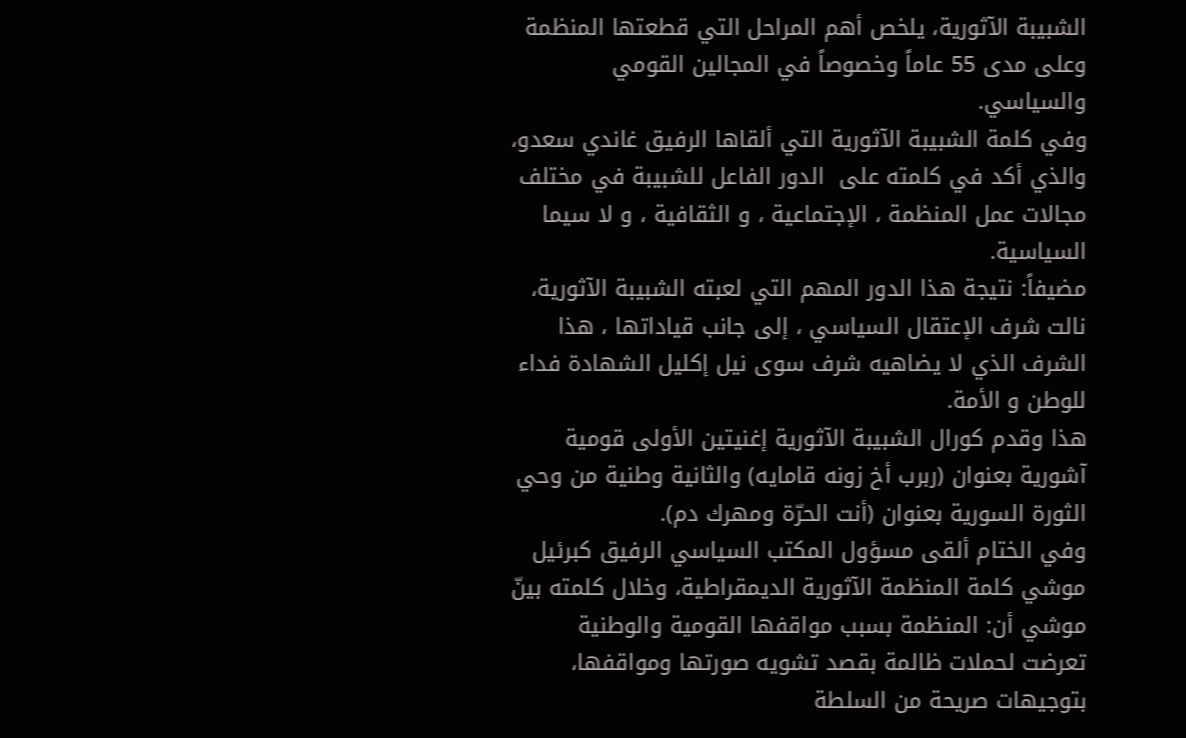الشبيبة الآثورية، يلخص أهم المراحل التي قطعتها المنظمة وعلى مدى 55 عاماً وخصوصاً في المجالين القومي والسياسي.
وفي كلمة الشبيبة الآثورية التي ألقاها الرفيق غاندي سعدو، والذي أكد في كلمته على  الدور الفاعل للشبيبة في مختلف مجالات عمل المنظمة ، الإجتماعية ، و الثقافية ، و لا سيما السياسية.
مضيفاً: نتيجة هذا الدور المهم التي لعبته الشبيبة الآثورية،  نالت شرف الإعتقال السياسي ، إلى جانب قياداتها ، هذا الشرف الذي لا يضاهيه شرف سوى نيل إكليل الشهادة فداء للوطن و الأمة.
هذا وقدم كورال الشبيبة الآثورية إغنيتين الأولى قومية آشورية بعنوان (ربرب أخ زونه قامايه) والثانية وطنية من وحي الثورة السورية بعنوان (أنت الحرّة ومهرك دم).
وفي الختام ألقى مسؤول المكتب السياسي الرفيق كبرئيل موشي كلمة المنظمة الآثورية الديمقراطية، وخلال كلمته بينّ موشي أن: المنظمة بسبب مواقفها القومية والوطنية تعرضت لحملات ظالمة بقصد تشويه صورتها ومواقفها، بتوجيهات صريحة من السلطة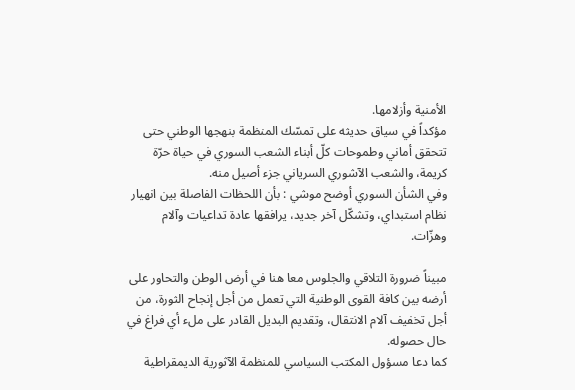الأمنية وأزلامها.
مؤكداً في سياق حديثه على تمسّك المنظمة بنهجها الوطني حتى تتحقق أماني وطموحات كلّ أبناء الشعب السوري في حياة حرّة كريمة، والشعب الآشوري السرياني جزء أصيل منه.
وفي الشأن السوري أوضح موشي : بأن اللحظات الفاصلة بين انهيار نظام استبداي، وتشكّل آخر جديد، يرافقها عادة تداعيات وآلام وهزّات.

مبيناً ضرورة التلاقي والجلوس معا هنا في أرض الوطن والتحاور على أرضه بين كافة القوى الوطنية التي تعمل من أجل إنجاح الثورة، من أجل تخفيف آلام الانتقال، وتقديم البديل القادر على ملء أي فراغ في حال حصوله.
كما دعا مسؤول المكتب السياسي للمنظمة الآثورية الديمقراطية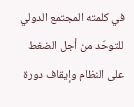في كلمته المجتمع الدولي للتوحّد من أجل الضغط على النظام وإيقاف دورة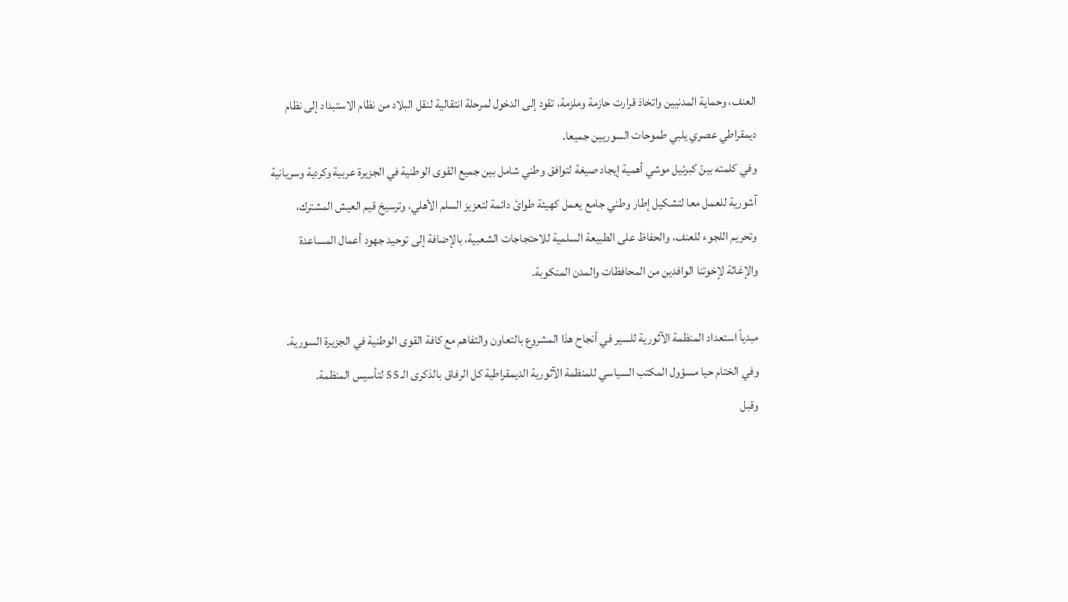العنف، وحماية المدنيين واتخاذ قرارت حازمة وملزمة، تقود إلى الدخول لمرحلة انتقالية لنقل البلاد من نظام الاستبداد إلى نظام ديمقراطي عصري يلبي طموحات السوريين جميعا.
وفي كلمته بينّ كبرئيل موشي أهمية إيجاد صيغة لتوافق وطني شامل بين جميع القوى الوطنية في الجزيرة عربية وكردية وسريانية آشورية للعمل معا لتشكيل إطار وطني جامع يعمل كهيئة طوائ دائمة لتعزيز السلم الأهلي، وترسيخ قيم العيش المشترك، وتحريم اللجوء للعنف، والحفاظ على الطبيعة السلمية للاحتجاجات الشعبية، بالإضافة إلى توحيد جهود أعمال المساعدة والإغاثة لإخوتنا الوافدين من المحافظات والمدن المنكوبة.

مبدياً استعداد المنظمة الآثورية للسير في أنجاح هذا المشروع بالتعاون والتفاهم مع كافة القوى الوطنية في الجزيرة السورية.
وفي الختام حيا مسؤول المكتب السياسي للمنظمة الآثورية الديمقراطية كل الرفاق بالذكرى الـ 55 لتأسيس المنظمة.
وقبل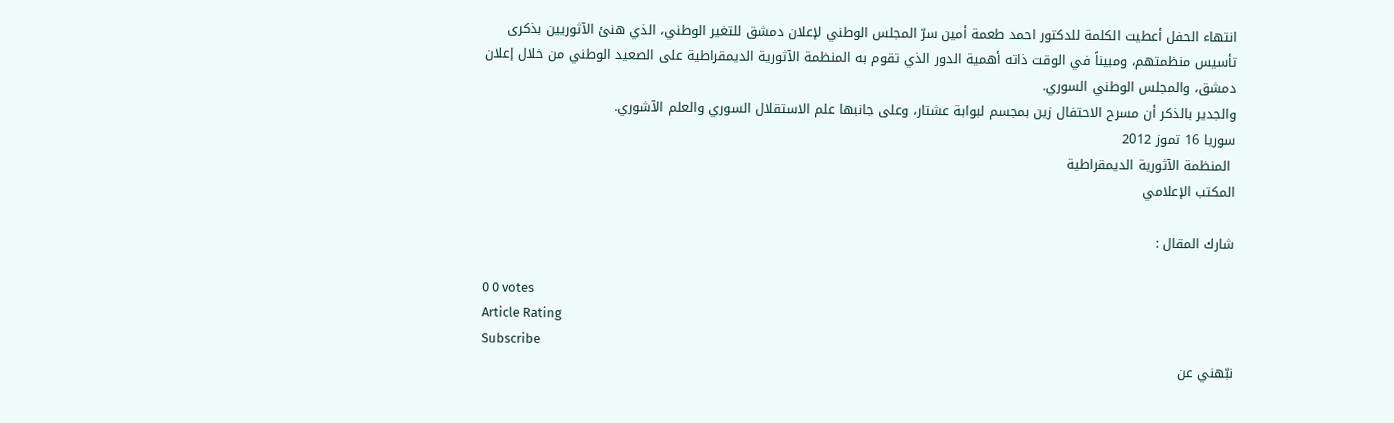انتهاء الحفل أعطيت الكلمة للدكتور احمد طعمة أمين سرّ المجلس الوطني لإعلان دمشق للتغير الوطني، الذي هنئ الآثوريين بذكرى تأسيس منظمتهم، ومبيناً في الوقت ذاته أهمية الدور الذي تقوم به المنظمة الآثورية الديمقراطية على الصعيد الوطني من خلال إعلان دمشق، والمجلس الوطني السوري.
والجدير بالذكر أن مسرح الاحتفال زين بمجسم لبوابة عشتار، وعلى جانبها علم الاستقلال السوري والعلم الآشوري.
سوريا 16 تموز 2012
 المنظمة الآثورية الديمقراطية
المكتب الإعلامي

شارك المقال :

0 0 votes
Article Rating
Subscribe
نبّهني عن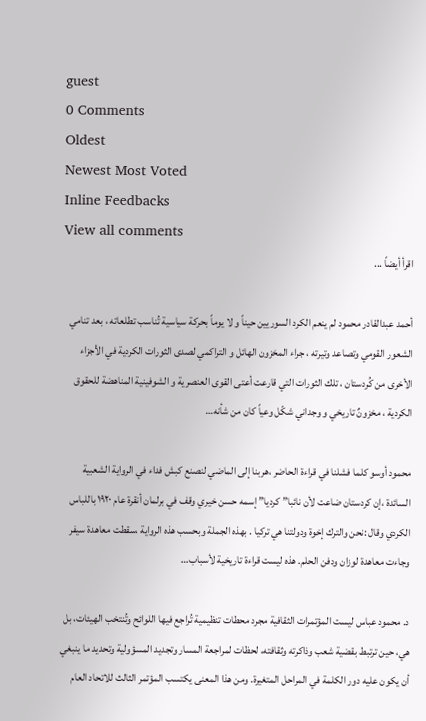guest
0 Comments
Oldest
Newest Most Voted
Inline Feedbacks
View all comments
اقرأ أيضاً ...

أحمد عبدالقادر محمود لم ينعم الكرد السوريين حيناً و لا يوماً بحركة سياسية تُناسب تطلعاته ، بعد تنامي الشعور القومي وتصاعد وتيرته ، جراء المخزون الهائل و التراكمي لصدى الثورات الكردية في الأجزاء الأخرى من كُردستان ، تلك الثورات التي قارعت أعتى القوى العنصرية و الشوفينية المناهضة للحقوق الكردية ، مخزونٌ تاريخي و وجداني شكّل وعياً كان من شأنه…

محمود أوسو كلما فشلنا في قراءة الحاضر ،هربنا إلى الماضي لنصنع كبش فداء في الرواية الشعبية السائدة ،إن كردستان ضاعت لأن نائبا” كرديا” إسمه حسن خيري وقف في برلمان أنقرة عام ١٩٢٠ باللباس الكردي وقال :نحن والترك إخوة ودولتنا هي تركيا . بهذه الجملة وبحسب هذه الرواية ،سقطت معاهدة سيفر وجاءت معاهدة لوزان ودفن الحلم. هذه ليست قراءة تاريخية لأسباب…

د. محمود عباس ليست المؤتمرات الثقافية مجرد محطات تنظيمية تُراجع فيها اللوائح وتُنتخب الهيئات، بل هي، حين ترتبط بقضية شعب وذاكرته وثقافته، لحظات لمراجعة المسار وتجديد المسؤولية وتحديد ما ينبغي أن يكون عليه دور الكلمة في المراحل المتغيرة. ومن هذا المعنى يكتسب المؤتمر الثالث للاتحاد العام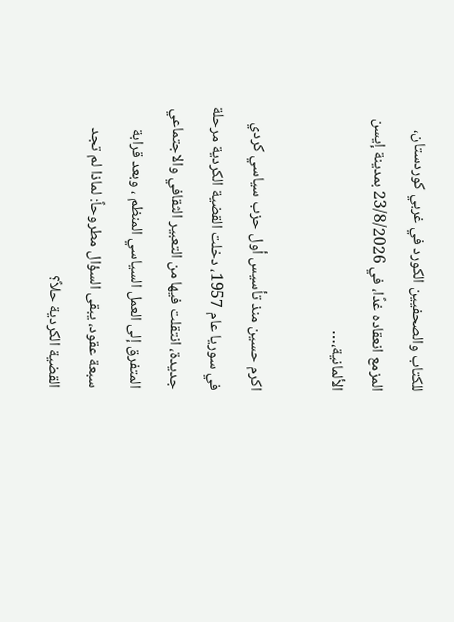للكتاب والصحفيين الكورد في غربي كوردستان، المزمع انعقاده غدًا، في 23/8/2026 بمدينة إيسن الألمانية،…

اكرم حسين منذ تأسيس أول حزب سياسي كردي في سوريا عام 1957، دخلت القضية الكردية مرحلة جديدة، انتقلت فيها من التعبير الثقافي والاجتماعي المتفرق إلى العمل السياسي المنظم ، وبعد قرابة سبعة عقود، يبقى السؤال مطروحاً: لماذا لم تجد القضية الكردية حلاً؟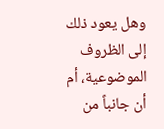وهل يعود ذلك إلى الظروف الموضوعية، أم أن جانباً من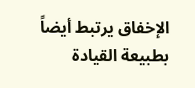الإخفاق يرتبط أيضاً بطبيعة القيادة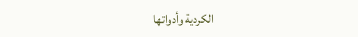الكردية وأدواتها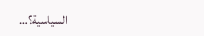السياسية؟…